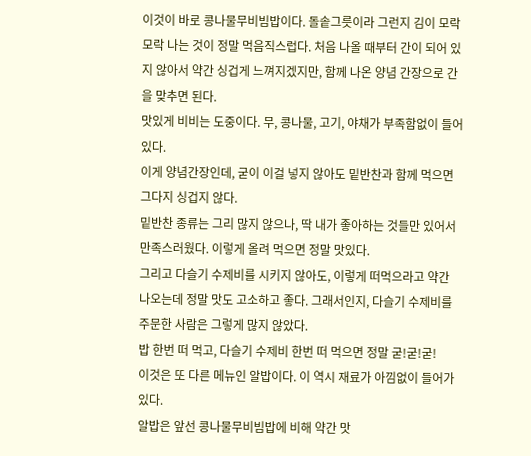이것이 바로 콩나물무비빔밥이다. 돌솥그릇이라 그런지 김이 모락모락 나는 것이 정말 먹음직스럽다. 처음 나올 때부터 간이 되어 있지 않아서 약간 싱겁게 느껴지겠지만, 함께 나온 양념 간장으로 간을 맞추면 된다.
맛있게 비비는 도중이다. 무, 콩나물, 고기, 야채가 부족함없이 들어 있다.
이게 양념간장인데, 굳이 이걸 넣지 않아도 밑반찬과 함께 먹으면 그다지 싱겁지 않다.
밑반찬 종류는 그리 많지 않으나, 딱 내가 좋아하는 것들만 있어서 만족스러웠다. 이렇게 올려 먹으면 정말 맛있다.
그리고 다슬기 수제비를 시키지 않아도, 이렇게 떠먹으라고 약간 나오는데 정말 맛도 고소하고 좋다. 그래서인지, 다슬기 수제비를 주문한 사람은 그렇게 많지 않았다.
밥 한번 떠 먹고, 다슬기 수제비 한번 떠 먹으면 정말 굳!굳!굳!
이것은 또 다른 메뉴인 알밥이다. 이 역시 재료가 아낌없이 들어가 있다.
알밥은 앞선 콩나물무비빔밥에 비해 약간 맛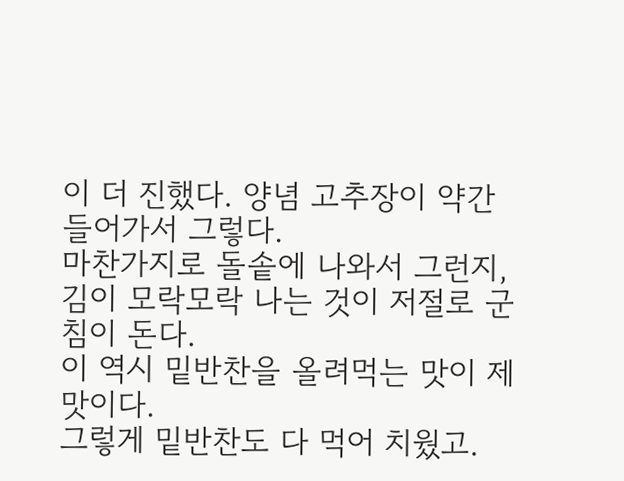이 더 진했다. 양념 고추장이 약간 들어가서 그렇다.
마찬가지로 돌솥에 나와서 그런지, 김이 모락모락 나는 것이 저절로 군침이 돈다.
이 역시 밑반찬을 올려먹는 맛이 제맛이다.
그렇게 밑반찬도 다 먹어 치웠고.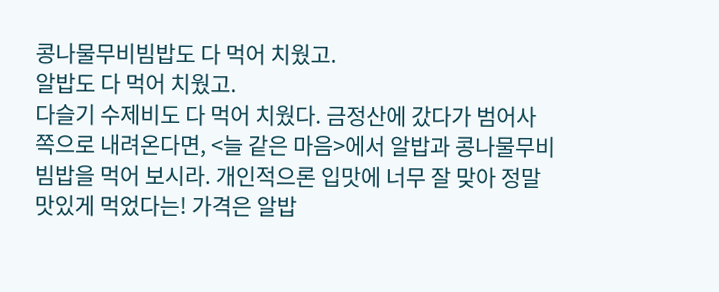콩나물무비빔밥도 다 먹어 치웠고.
알밥도 다 먹어 치웠고.
다슬기 수제비도 다 먹어 치웠다. 금정산에 갔다가 범어사 쪽으로 내려온다면, <늘 같은 마음>에서 알밥과 콩나물무비빔밥을 먹어 보시라. 개인적으론 입맛에 너무 잘 맞아 정말 맛있게 먹었다는! 가격은 알밥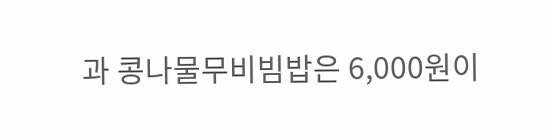과 콩나물무비빔밥은 6,000원이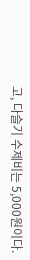고, 다슬기 수제비는 5,000원이다.